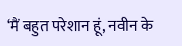‘मैं बहुत परेशान हूं, नवीन के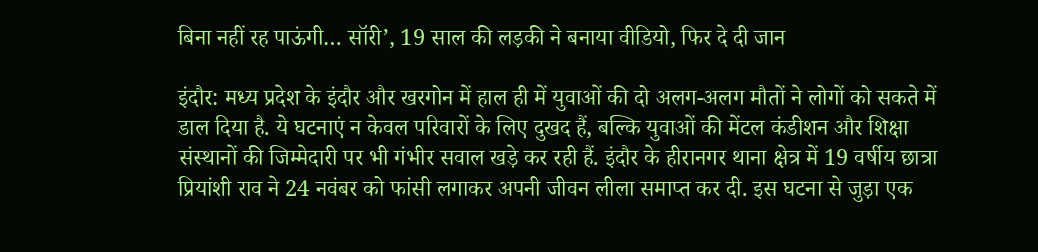बिना नहीं रह पाऊंगी… सॉरी’, 19 साल की लड़की ने बनाया वीडियो, फिर दे दी जान

इंदौर: मध्य प्रदेश के इंदौर और खरगोन में हाल ही में युवाओं की दो अलग-अलग मौतों ने लोगों को सकते में डाल दिया है. ये घटनाएं न केवल परिवारों के लिए दुखद हैं, बल्कि युवाओं की मेंटल कंडीशन और शिक्षा संस्थानों की जिम्मेदारी पर भी गंभीर सवाल खड़े कर रही हैं. इंदौर के हीरानगर थाना क्षेत्र में 19 वर्षीय छात्रा प्रियांशी राव ने 24 नवंबर को फांसी लगाकर अपनी जीवन लीला समाप्त कर दी. इस घटना से जुड़ा एक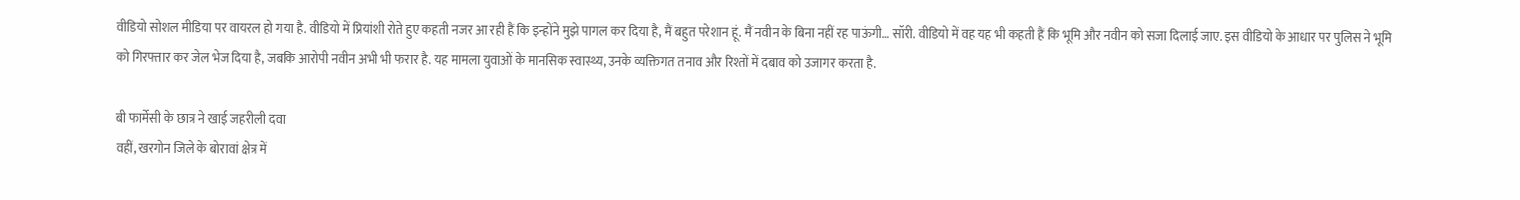वीडियो सोशल मीडिया पर वायरल हो गया है. वीडियो में प्रियांशी रोते हुए कहती नजर आ रही हैं कि इन्होंने मुझे पागल कर दिया है, मैं बहुत परेशान हूं. मैं नवीन के बिना नहीं रह पाऊंगी… सॉरी. वीडियो में वह यह भी कहती हैं कि भूमि और नवीन को सजा दिलाई जाए. इस वीडियो के आधार पर पुलिस ने भूमि को गिरफ्तार कर जेल भेज दिया है, जबकि आरोपी नवीन अभी भी फरार है. यह मामला युवाओं के मानसिक स्वास्थ्य, उनके व्यक्तिगत तनाव और रिश्तों में दबाव को उजागर करता है.

बी फार्मेसी के छात्र ने खाई जहरीली दवा
वहीं, खरगोन जिले के बोरावां क्षेत्र में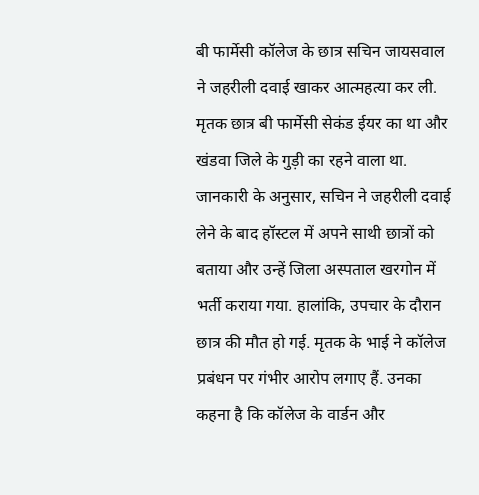बी फार्मेसी कॉलेज के छात्र सचिन जायसवाल ने जहरीली दवाई खाकर आत्महत्या कर ली. मृतक छात्र बी फार्मेसी सेकंड ईयर का था और खंडवा जिले के गुड़ी का रहने वाला था. जानकारी के अनुसार, सचिन ने जहरीली दवाई लेने के बाद हॉस्टल में अपने साथी छात्रों को बताया और उन्हें जिला अस्पताल खरगोन में भर्ती कराया गया. हालांकि, उपचार के दौरान छात्र की मौत हो गई. मृतक के भाई ने कॉलेज प्रबंधन पर गंभीर आरोप लगाए हैं. उनका कहना है कि कॉलेज के वार्डन और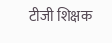टीजी शिक्षक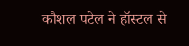कौशल पटेल ने हॉस्टल से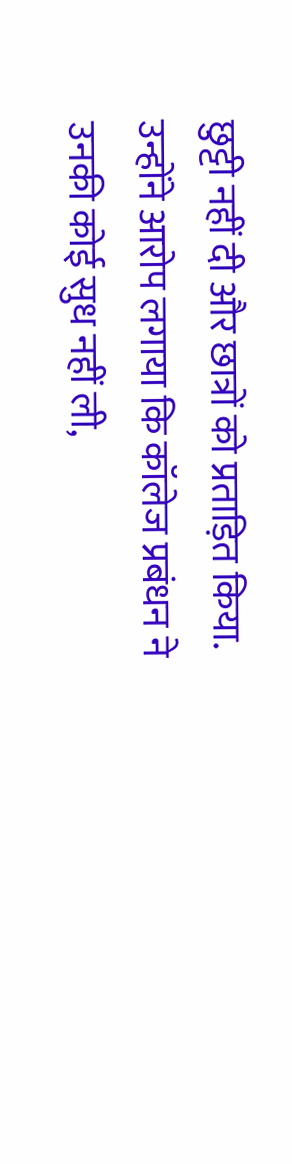छुट्टी नहीं दी और छात्रों को प्रताड़ित किया. उन्होंने आरोप लगाया कि कॉलेज प्रबंधन ने उनकी कोई सुध नहीं ली,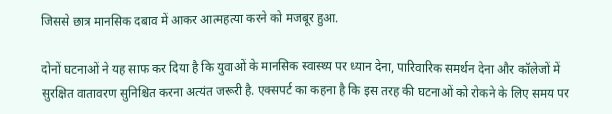जिससे छात्र मानसिक दबाव में आकर आत्महत्या करने को मजबूर हुआ.

दोनों घटनाओं ने यह साफ कर दिया है कि युवाओं के मानसिक स्वास्थ्य पर ध्यान देना, पारिवारिक समर्थन देना और कॉलेजों में सुरक्षित वातावरण सुनिश्चित करना अत्यंत जरूरी है. एक्सपर्ट का कहना है कि इस तरह की घटनाओं को रोकने के लिए समय पर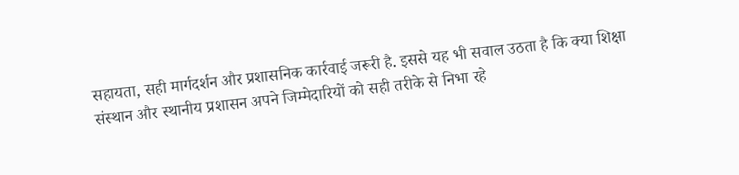सहायता, सही मार्गदर्शन और प्रशासनिक कार्रवाई जरूरी है. इससे यह भी सवाल उठता है कि क्या शिक्षा संस्थान और स्थानीय प्रशासन अपने जिम्मेदारियों को सही तरीके से निभा रहे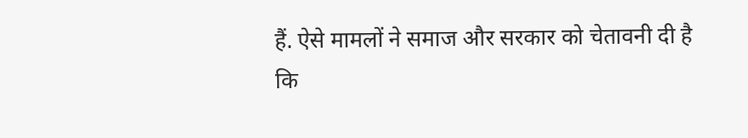हैं. ऐसे मामलों ने समाज और सरकार को चेतावनी दी है कि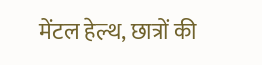मेंटल हेल्थ, छात्रों की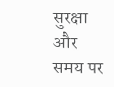सुरक्षा और समय पर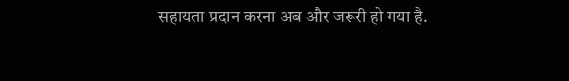सहायता प्रदान करना अब और जरूरी हो गया है.